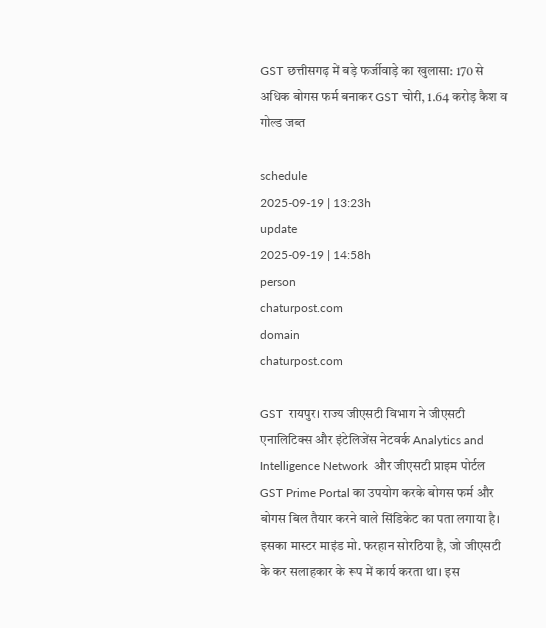GST छत्तीसगढ़ में बड़े फर्जीवाड़े का खुलासा: 170 से अधिक बोगस फर्म बनाकर GST चोरी, 1.64 करोड़ कैश व गोल्ड जब्त

schedule
2025-09-19 | 13:23h
update
2025-09-19 | 14:58h
person
chaturpost.com
domain
chaturpost.com

GST  रायपुर। राज्य जीएसटी विभाग ने जीएसटी एनालिटिक्स और इंटेलिजेंस नेटवर्क Analytics and Intelligence Network  और जीएसटी प्राइम पोर्टल GST Prime Portal का उपयोग करके बोगस फर्म और बोगस बिल तैयार करने वाले सिंडिकेट का पता लगाया है। इसका मास्टर माइंड मो. फरहान सोरठिया है, जो जीएसटी के कर सलाहकार के रूप में कार्य करता था। इस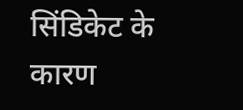सिंडिकेट के कारण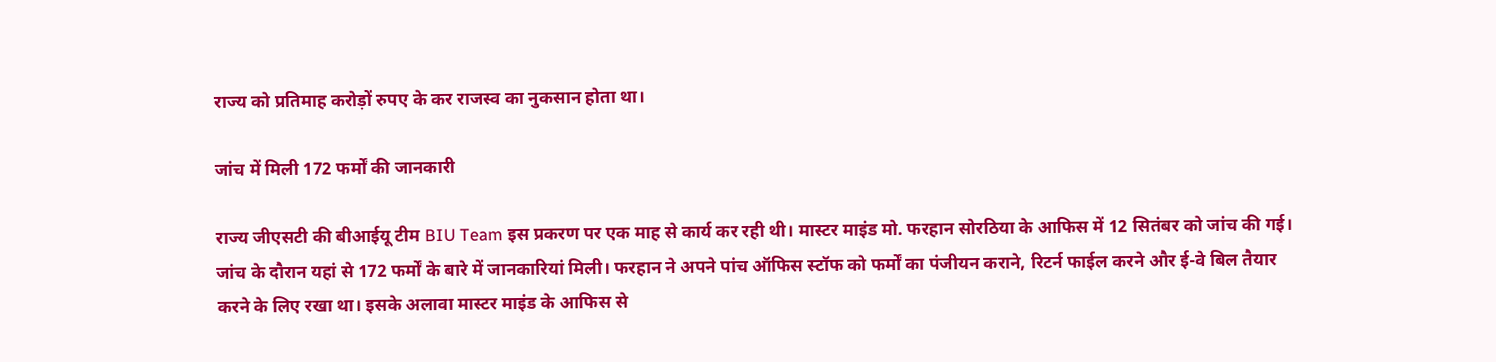राज्य को प्रतिमाह करोड़ों रुपए के कर राजस्व का नुकसान होता था।

जांच में मिली 172 फर्मों की जानकारी

राज्य जीएसटी की बीआईयू टीम BIU Team इस प्रकरण पर एक माह से कार्य कर रही थी। मास्टर माइंड मो. फरहान सोरठिया के आफिस में 12 सितंबर को जांच की गई। जांच के दौरान यहां से 172 फर्मों के बारे में जानकारियां मिली। फरहान ने अपने पांच ऑफिस स्टॉफ को फर्मों का पंजीयन कराने, रिटर्न फाईल करने और ई-वे बिल तैयार करने के लिए रखा था। इसके अलावा मास्टर माइंड के आफिस से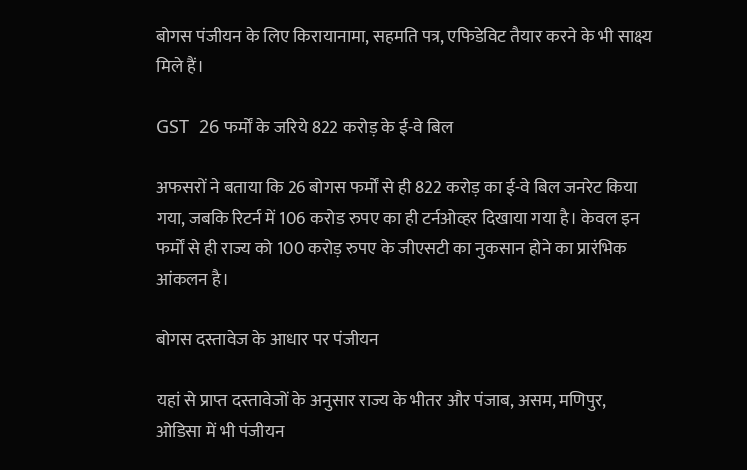बोगस पंजीयन के लिए किरायानामा, सहमति पत्र, एफिडेविट तैयार करने के भी साक्ष्य मिले हैं।

GST  26 फर्मों के जरिये 822 करोड़ के ई-वे बिल

अफसरों ने बताया कि 26 बोगस फर्मों से ही 822 करोड़ का ई-वे बिल जनरेट किया गया, जबकि रिटर्न में 106 करोड रुपए का ही टर्नओव्हर दिखाया गया है। केवल इन फर्मों से ही राज्य को 100 करोड़ रुपए के जीएसटी का नुकसान होने का प्रारंभिक आंकलन है।

बोगस दस्तावेज के आधार पर पंजीयन

यहां से प्राप्त दस्तावेजों के अनुसार राज्य के भीतर और पंजाब, असम, मणिपुर, ओडिसा में भी पंजीयन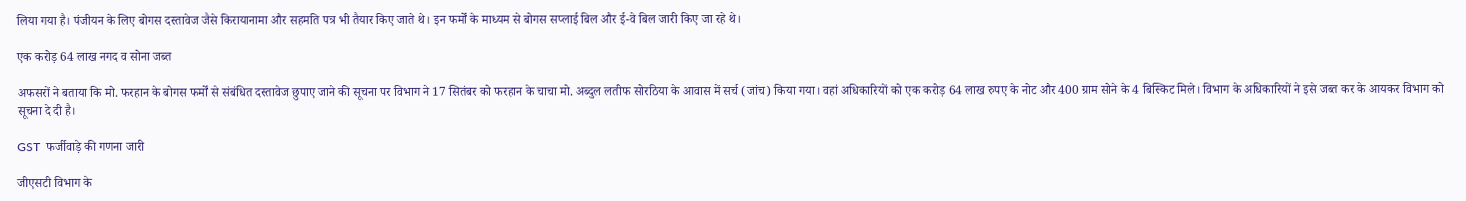लिया गया है। पंजीयन के लिए बोगस दस्तावेज जैसे किरायानामा और सहमति पत्र भी तैयार किए जाते थे। इन फर्मों के माध्यम से बोगस सप्लाई बिल और ई-वे बिल जारी किए जा रहे थे।

एक करोड़ 64 लाख नगद व सोना जब्त

अफसरों ने बताया कि मो. फरहान के बोगस फर्मों से संबंधित दस्तावेज छुपाए जाने की सूचना पर विभाग ने 17 सितंबर को फरहान के चाचा मो. अब्दुल लतीफ सोरठिया के आवास में सर्च (जांच) किया गया। वहां अधिकारियों को एक करोड़ 64 लाख रुपए के नोट और 400 ग्राम सोने के 4 बिस्किट मिले। विभाग के अधिकारियों ने इसे जब्त कर के आयकर विभाग को सूचना दे दी है।

GST  फर्जीवाड़े की गणना जारी

जीएसटी विभाग के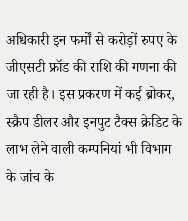अधिकारी इन फर्मों से करोड़ों रुपए के जीएसटी फ्रॉड की राशि की गणना की जा रही है। इस प्रकरण में कई ब्रोकर, स्क्रैप डीलर और इनपुट टैक्स क्रेडिट के लाभ लेने वाली कम्पनियां भी विभाग के जांच के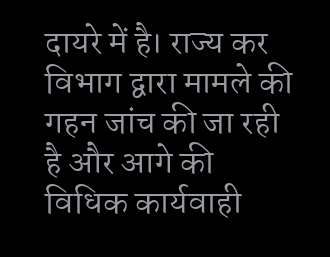दायरे में है। राज्य कर विभाग द्वारा मामले की गहन जांच की जा रही है और आगे की विधिक कार्यवाही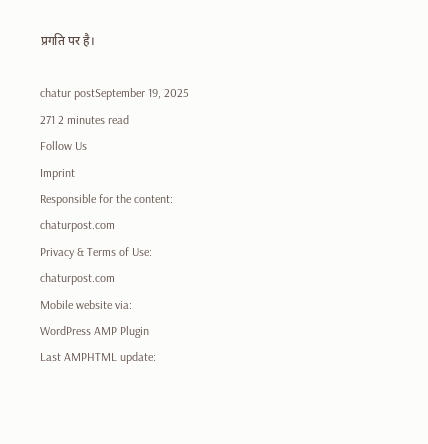प्रगति पर है।

chatur postSeptember 19, 2025
271 2 minutes read
Follow Us
Imprint
Responsible for the content:
chaturpost.com
Privacy & Terms of Use:
chaturpost.com
Mobile website via:
WordPress AMP Plugin
Last AMPHTML update: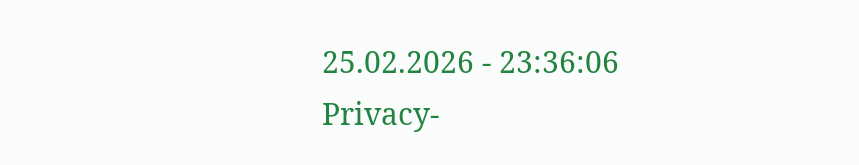25.02.2026 - 23:36:06
Privacy-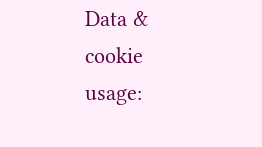Data & cookie usage: